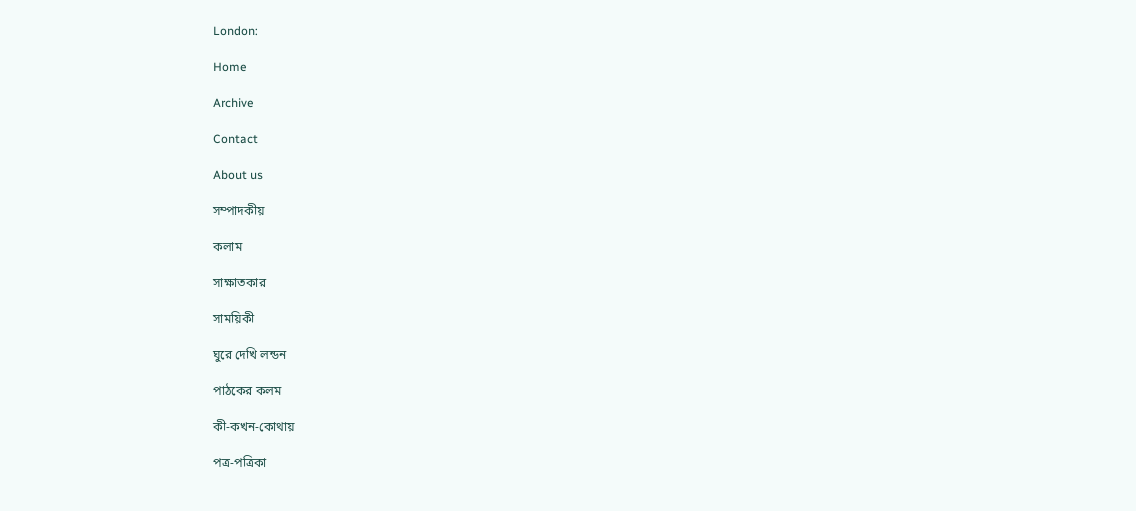London:

Home

Archive

Contact

About us

সম্পাদকীয়

কলাম

সাক্ষাতকার

সাময়িকী

ঘুরে দেখি লন্ডন

পাঠকের কলম

কী-কখন-কোথায়

পত্র-পত্রিকা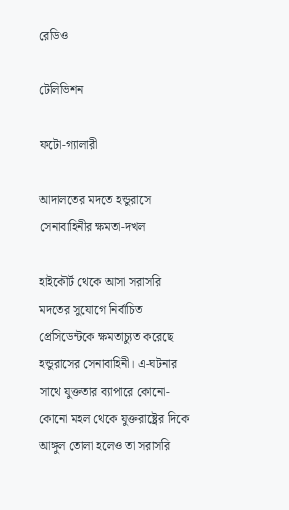রেডিও

টেলিভিশন

ফটো-গ্যালারী

আদালতের মদতে হন্ডুরাসে সেনাবাহিনীর ক্ষমতা-দখল

হাইকৌর্ট থেকে আসা সরাসরি মদতের সুযোগে নির্বাচিত প্রেসিডেন্টকে ক্ষমতাচ্যুত করেছে হন্ডুরাসের সেনাবাহিনী। এ-ঘটনার সাথে যুক্ততার ব্যাপারে কোনো-কোনো মহল থেকে যুক্তরাষ্ট্রের দিকে আঙ্গুল তোলা হলেও তা সরাসরি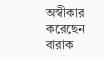অস্বীকার করেছেন বারাক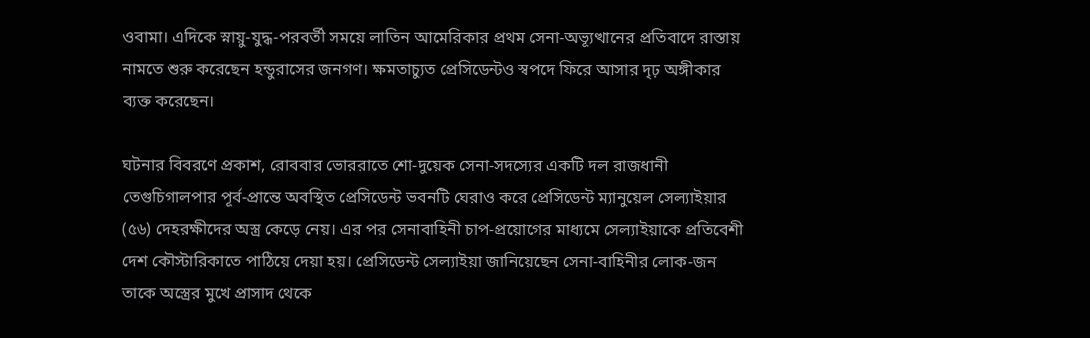ওবামা। এদিকে স্নায়ু-যুদ্ধ-পরবর্তী সময়ে লাতিন আমেরিকার প্রথম সেনা-অভ্যূত্থানের প্রতিবাদে রাস্তায় নামতে শুরু করেছেন হন্ডুরাসের জনগণ। ক্ষমতাচ্যুত প্রেসিডেন্টও স্বপদে ফিরে আসার দৃঢ় অঙ্গীকার ব্যক্ত করেছেন।

ঘটনার বিবরণে প্রকাশ, রোববার ভোররাতে শো-দুয়েক সেনা-সদস্যের একটি দল রাজধানী তেগুচিগালপার পূর্ব-প্রান্তে অবস্থিত প্রেসিডেন্ট ভবনটি ঘেরাও করে প্রেসিডেন্ট ম্যানুয়েল সেল্যাইয়ার (৫৬) দেহরক্ষীদের অস্ত্র কেড়ে নেয়। এর পর সেনাবাহিনী চাপ-প্রয়োগের মাধ্যমে সেল্যাইয়াকে প্রতিবেশী দেশ কৌস্টারিকাতে পাঠিয়ে দেয়া হয়। প্রেসিডেন্ট সেল্যাইয়া জানিয়েছেন সেনা-বাহিনীর লোক-জন তাকে অস্ত্রের মুখে প্রাসাদ থেকে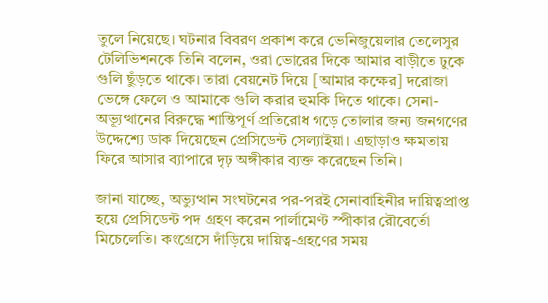তুলে নিয়েছে। ঘটনার বিবরণ প্রকাশ করে ভেনিজুয়েলার তেলেসুর টেলিভিশনকে তিনি বলেন, ওরা ভোরের দিকে আমার বাড়ীতে ঢুকে গুলি ছুঁড়তে থাকে। তারা বেয়নেট দিয়ে [আমার কক্ষের] দরোজা ভেঙ্গে ফেলে ও আমাকে গুলি করার হুমকি দিতে থাকে। সেনা-অভ্যূত্থানের বিরুদ্ধে শান্তিপূর্ণ প্রতিরোধ গড়ে তোলার জন্য জনগণের উদ্দেশ্যে ডাক দিয়েছেন প্রেসিডেন্ট সেল্যাইয়া। এছাড়াও ক্ষমতায় ফিরে আসার ব্যাপারে দৃঢ় অঙ্গীকার ব্যক্ত করেছেন তিনি।

জানা যাচ্ছে, অভ্যুত্থান সংঘটনের পর-পরই সেনাবাহিনীর দায়িত্বপ্রাপ্ত হয়ে প্রেসিডেন্ট পদ গ্রহণ করেন পার্লামেণ্ট স্পীকার রৌবের্তো মিচেলেতি। কংগ্রেসে দাঁড়িয়ে দায়িত্ব-গ্রহণের সময়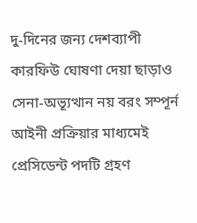দু-দিনের জন্য দেশব্যাপী কারফিউ ঘোষণা দেয়া ছাড়াও সেনা-অভ্যূত্থান নয় বরং সম্পূর্ন আইনী প্রক্রিয়ার মাধ্যমেই প্রেসিডেন্ট পদটি গ্রহণ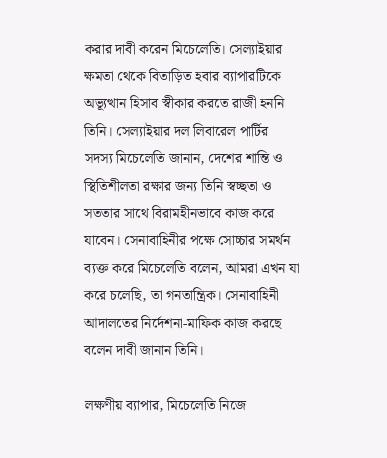করার দাবী করেন মিচেলেতি। সেল্যাইয়ার ক্ষমতা থেকে বিতাড়িত হবার ব্যাপারটিকে অভ্যূত্থান হিসাব স্বীকার করতে রাজী হননি তিনি। সেল্যাইয়ার দল লিবারেল পার্টির সদস্য মিচেলেতি জানান, দেশের শান্তি ও স্থিতিশীলতা রক্ষার জন্য তিনি স্বচ্ছতা ও সততার সাথে বিরামহীনভাবে কাজ করে যাবেন। সেনাবাহিনীর পক্ষে সোচ্চার সমর্থন ব্যক্ত করে মিচেলেতি বলেন, আমরা এখন যা করে চলেছি, তা গনতান্ত্রিক। সেনাবাহিনী আদালতের নির্দেশনা-মাফিক কাজ করছে বলেন দাবী জানান তিনি।

লক্ষণীয় ব্যাপার, মিচেলেতি নিজে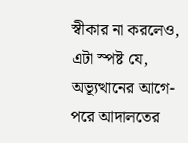স্বীকার না করলেও, এটা স্পষ্ট যে, অভ্যূত্থানের আগে-পরে আদালতের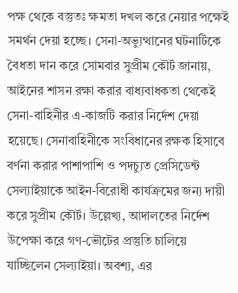পক্ষ থেকে বস্তুতঃ ক্ষমতা দখল করে নেয়ার পক্ষেই সমর্থন দেয়া হচ্ছে। সেনা-অভ্যুত্থানের ঘটনাটিকে বৈধতা দান করে সোমবার সুপ্রীম কৌর্ট জানায়, আইনের শাসন রক্ষা করার বাধ্যবাধকতা থেকেই সেনা-বাহিনীর এ-কাজটি করার নির্দেশ দেয়া হয়েছে। সেনাবাহিনীকে সংবিধানের রক্ষক হিসাবে বর্ণনা করার পাশাপাশি ও পদচ্যুত প্রেসিডেন্ট সেল্যাইয়াকে আইন-বিরোধী কার্যক্রমের জন্য দায়ী করে সুপ্রীম কৌর্ট। উল্লেখ্য, আদালতের নির্দেশ উপেক্ষা করে গণ-ভৌটের প্রস্তুতি চালিয়ে যাচ্ছিলেন সেল্যাইয়া। অবশ্য, এর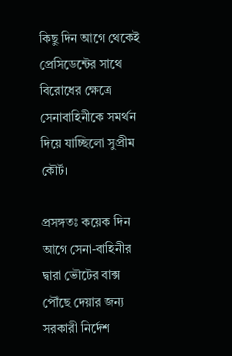কিছু দিন আগে থেকেই প্রেসিডেন্টের সাথে বিরোধের ক্ষেত্রে সেনাবাহিনীকে সমর্থন দিয়ে যাচ্ছিলো সুপ্রীম কৌর্ট।

প্রসঙ্গতঃ কয়েক দিন আগে সেনা-বাহিনীর দ্বারা ভৌটের বাক্স পৌঁছে দেয়ার জন্য সরকারী নির্দেশ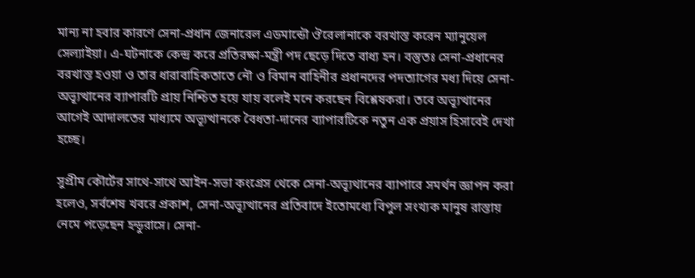মান্য না হবার কারণে সেনা-প্রধান জেনারেল এডমান্ডৌ ঔরেলানাকে বরখাস্ত করেন ম্যানুয়েল সেল্যাইয়া। এ-ঘটনাকে কেন্দ্র করে প্রতিরক্ষা-মন্ত্রী পদ ছেড়ে দিতে বাধ্য হন। বস্তুতঃ সেনা-প্রধানের বরখাস্ত হওয়া ও তার ধারাবাহিকতাতে নৌ ও বিমান বাহিনীর প্রধানদের পদত্যাগের মধ্য দিয়ে সেনা-অভ্যূত্থানের ব্যাপারটি প্রায় নিশ্চিত হয়ে যায় বলেই মনে করছেন বিশ্লেষকরা। তবে অভ্যূত্থানের আগেই আদালতের মাধ্যমে অভ্যূত্থানকে বৈধতা-দানের ব্যাপারটিকে নতুন এক প্রয়াস হিসাবেই দেখা হচ্ছে।

সুপ্রীম কৌর্টের সাথে-সাথে আইন-সভা কংগ্রেস থেকে সেনা-অভ্যূথানের ব্যাপারে সমর্থন জ্ঞাপন করা হলেও, সর্বশেষ খবরে প্রকাশ, সেনা-অভ্যূত্থানের প্রতিবাদে ইতোমধ্যে বিপুল সংখ্যক মানুষ রাস্তায় নেমে পড়েছেন হন্ডুরাসে। সেনা-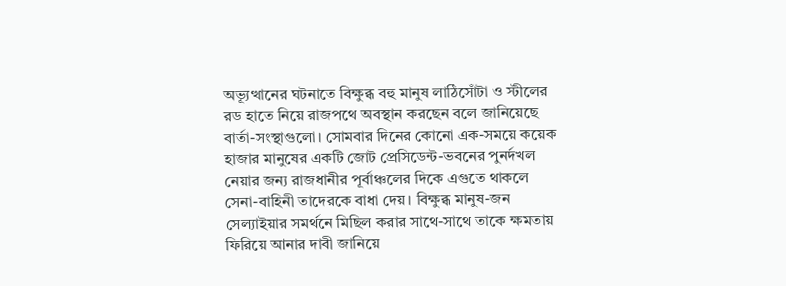অভ্যূত্থানের ঘটনাতে বিক্ষুব্ধ বহু মানুষ লাঠিসোঁটা ও স্টীলের রড হাতে নিয়ে রাজপথে অবস্থান করছেন বলে জানিয়েছে বার্তা-সংস্থাগুলো। সোমবার দিনের কোনো এক-সময়ে কয়েক হাজার মানুষের একটি জোট প্রেসিডেন্ট-ভবনের পুনর্দখল নেয়ার জন্য রাজধানীর পূর্বাঞ্চলের দিকে এগুতে থাকলে সেনা-বাহিনী তাদেরকে বাধা দেয়। বিক্ষুব্ধ মানুষ-জন সেল্যাইয়ার সমর্থনে মিছিল করার সাথে-সাথে তাকে ক্ষমতায় ফিরিয়ে আনার দাবী জানিয়ে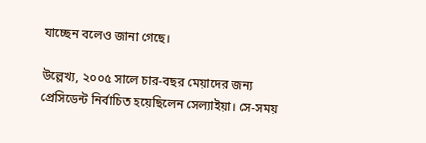যাচ্ছেন বলেও জানা গেছে।

উল্লেখ্য, ২০০৫ সালে চার-বছর মেয়াদের জন্য প্রেসিডেন্ট নির্বাচিত হয়েছিলেন সেল্যাইয়া। সে-সময়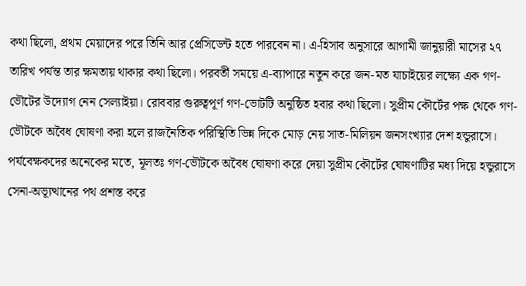কথা ছিলো, প্রথম মেয়াদের পরে তিনি আর প্রেসিডেন্ট হতে পারবেন না। এ-হিসাব অনুসারে আগামী জানুয়ারী মাসের ২৭ তারিখ পর্যন্ত তার ক্ষমতায় থাকার কথা ছিলো। পরবর্তী সময়ে এ-ব্যাপারে নতুন করে জন-মত যাচাইয়ের লক্ষ্যে এক গণ-ভৌটের উদ্যোগ নেন সেল্যাইয়া। রোববার গুরুত্বপূর্ণ গণ-ভোটটি অনুষ্ঠিত হবার কথা ছিলো। সুপ্রীম কৌর্টের পক্ষ থেকে গণ-ভৌটকে অবৈধ ঘোষণা করা হলে রাজনৈতিক পরিস্থিতি ভিন্ন দিকে মোড় নেয় সাত-মিলিয়ন জনসংখ্যার দেশ হন্ডুরাসে। পর্যবেক্ষকদের অনেকের মতে, মূলতঃ গণ-ভৌটকে অবৈধ ঘোষণা করে দেয়া সুপ্রীম কৌর্টের ঘোষণাটির মধ্য দিয়ে হন্ডুরাসে সেনা-অভ্যূত্থানের পথ প্রশস্ত করে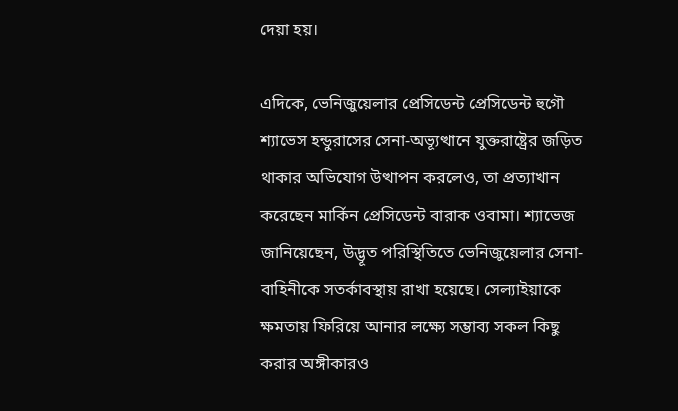দেয়া হয়।

এদিকে, ভেনিজুয়েলার প্রেসিডেন্ট প্রেসিডেন্ট হুগৌ শ্যাভেস হন্ডুরাসের সেনা-অভ্যূত্থানে যুক্তরাষ্ট্রের জড়িত থাকার অভিযোগ উত্থাপন করলেও, তা প্রত্যাখান করেছেন মার্কিন প্রেসিডেন্ট বারাক ওবামা। শ্যাভেজ জানিয়েছেন, উদ্ভূত পরিস্থিতিতে ভেনিজুয়েলার সেনা-বাহিনীকে সতর্কাবস্থায় রাখা হয়েছে। সেল্যাইয়াকে ক্ষমতায় ফিরিয়ে আনার লক্ষ্যে সম্ভাব্য সকল কিছু করার অঙ্গীকারও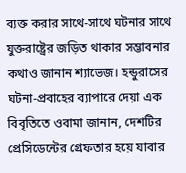ব্যক্ত করার সাথে-সাথে ঘটনার সাথে যুক্তরাষ্ট্রের জড়িত থাকার সম্ভাবনার কথাও জানান শ্যাভেজ। হন্ডুরাসের ঘটনা-প্রবাহের ব্যাপারে দেয়া এক বিবৃতিতে ওবামা জানান, দেশটির প্রেসিডেন্টের গ্রেফতার হয়ে যাবার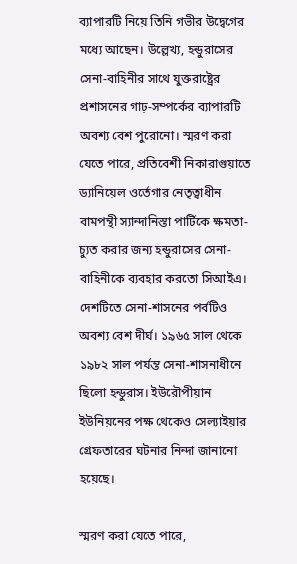ব্যাপারটি নিয়ে তিনি গভীর উদ্বেগের মধ্যে আছেন। উল্লেখ্য, হন্ডুরাসের সেনা-বাহিনীর সাথে যুক্তরাষ্ট্রের প্রশাসনের গাঢ়-সম্পর্কের ব্যাপারটি অবশ্য বেশ পুরোনো। স্মরণ করা যেতে পারে, প্রতিবেশী নিকারাগুয়াতে ড্যানিয়েল ওর্তেগার নেতৃত্বাধীন বামপন্থী স্যান্দানিস্তা পার্টিকে ক্ষমতা-চ্যুত করার জন্য হন্ডুরাসের সেনা-বাহিনীকে ব্যবহার করতো সিআইএ। দেশটিতে সেনা-শাসনের পর্বটিও অবশ্য বেশ দীর্ঘ। ১৯৬৫ সাল থেকে ১৯৮২ সাল পর্যন্ত সেনা-শাসনাধীনে ছিলো হন্ডুরাস। ইউরৌপীয়ান ইউনিয়নের পক্ষ থেকেও সেল্যাইয়ার গ্রেফতারের ঘটনার নিন্দা জানানো হয়েছে।

স্মরণ করা যেতে পারে,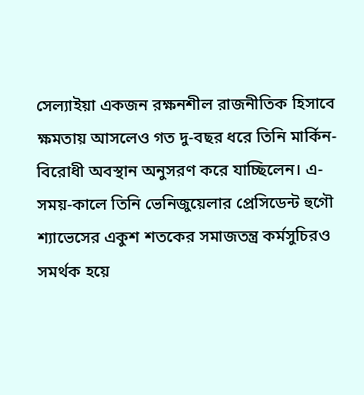সেল্যাইয়া একজন রক্ষনশীল রাজনীতিক হিসাবে ক্ষমতায় আসলেও গত দু-বছর ধরে তিনি মার্কিন-বিরোধী অবস্থান অনুসরণ করে যাচ্ছিলেন। এ-সময়-কালে তিনি ভেনিজুয়েলার প্রেসিডেন্ট হুগৌ শ্যাভেসের একুশ শতকের সমাজতন্ত্র কর্মসুচিরও সমর্থক হয়ে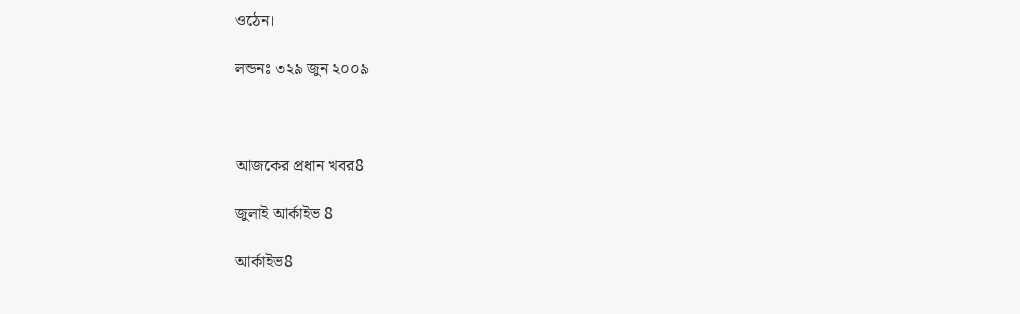ওঠেন।

লন্ডনঃ ৩২৯ জুন ২০০৯



আজকের প্রধান খবর8

জুলাই আর্কাইভ 8

আর্কাইভ8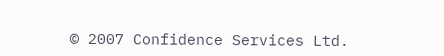© 2007 Confidence Services Ltd.